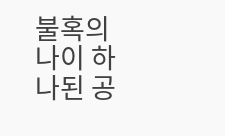불혹의 나이 하나된 공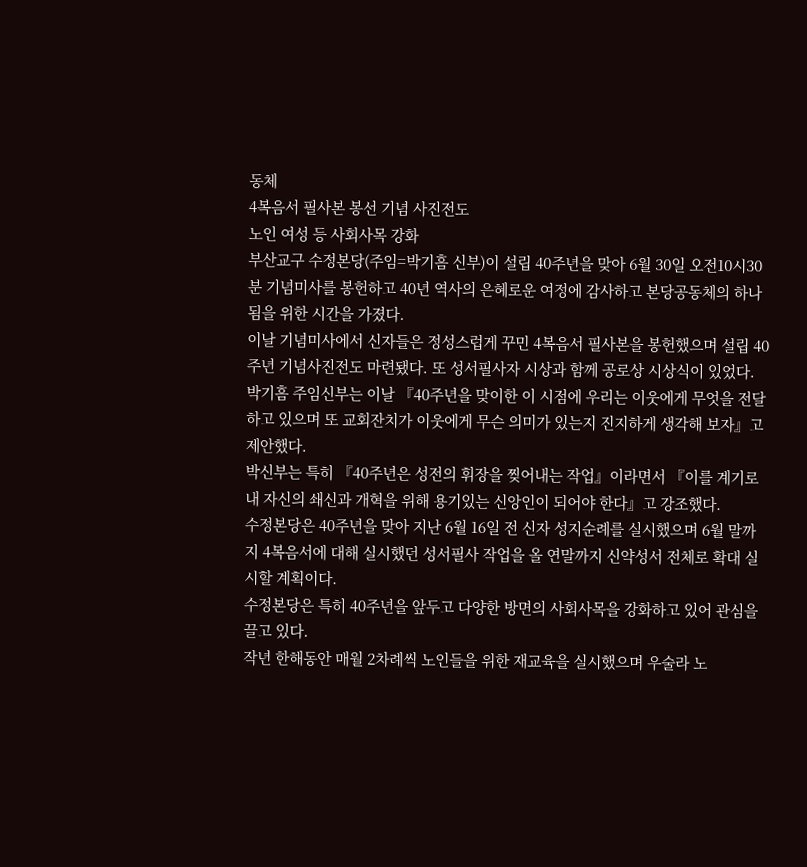동체
4복음서 필사본 봉선 기념 사진전도
노인 여성 등 사회사목 강화
부산교구 수정본당(주임=박기흠 신부)이 설립 40주년을 맞아 6월 30일 오전10시30분 기념미사를 봉헌하고 40년 역사의 은혜로운 여정에 감사하고 본당공동체의 하나됨을 위한 시간을 가졌다.
이날 기념미사에서 신자들은 정성스럽게 꾸민 4복음서 필사본을 봉헌했으며 설립 40주년 기념사진전도 마련됐다. 또 성서필사자 시상과 함께 공로상 시상식이 있었다.
박기흠 주임신부는 이날 『40주년을 맞이한 이 시점에 우리는 이웃에게 무엇을 전달하고 있으며 또 교회잔치가 이웃에게 무슨 의미가 있는지 진지하게 생각해 보자』고 제안했다.
박신부는 특히 『40주년은 성전의 휘장을 찢어내는 작업』이라면서 『이를 계기로 내 자신의 쇄신과 개혁을 위해 용기있는 신앙인이 되어야 한다』고 강조했다.
수정본당은 40주년을 맞아 지난 6월 16일 전 신자 성지순례를 실시했으며 6월 말까지 4복음서에 대해 실시했던 성서필사 작업을 올 연말까지 신약성서 전체로 확대 실시할 계획이다.
수정본당은 특히 40주년을 앞두고 다양한 방면의 사회사목을 강화하고 있어 관심을 끌고 있다.
작년 한해동안 매월 2차례씩 노인들을 위한 재교육을 실시했으며 우술라 노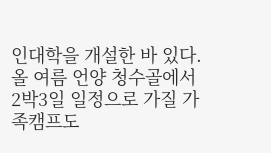인대학을 개설한 바 있다.
올 여름 언양 청수골에서 2박3일 일정으로 가질 가족캠프도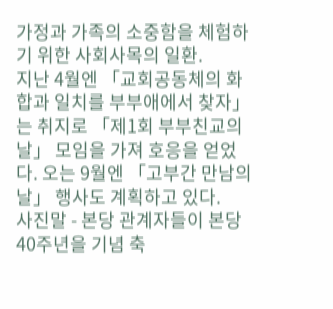가정과 가족의 소중함을 체험하기 위한 사회사목의 일환.
지난 4월엔 「교회공동체의 화합과 일치를 부부애에서 찾자」는 취지로 「제1회 부부친교의 날」 모임을 가져 호응을 얻었다. 오는 9월엔 「고부간 만남의 날」 행사도 계획하고 있다.
사진말 - 본당 관계자들이 본당40주년을 기념 축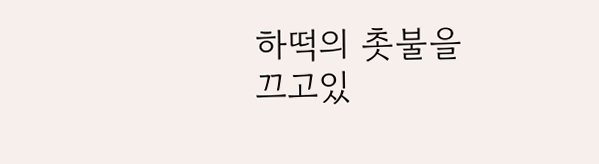하떡의 촛불을 끄고있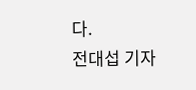다.
전대섭 기자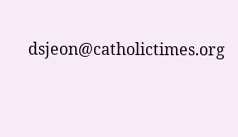dsjeon@catholictimes.org